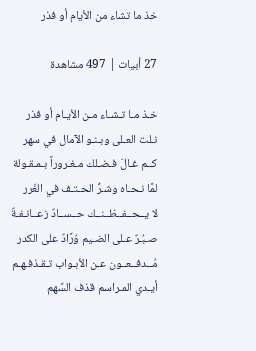خذ ما تشاء من الأيام أو فذر

27 أبيات | 497 مشاهدة

خـذ مـا تـشـاء مـن الأيـام أو فذر
نـلت العـلى وبـنـو الآمال في سهر
كــم غـالَ فـضـلك مـغـروراً بـمـقـولة
لمَّا نـحـاه وشـرُّ الحـتـف في الغَرر
لا يــحــفــظــنــك حــســادٌ زعــانـفـةٌ
صـبُـرٌ عـلى الضـيم وُرَّادٌ على الكدر
مُــدفــعــون عـن الأبـواب تـقـذفـهـم
أيـدي المـراسم قذف السَّهم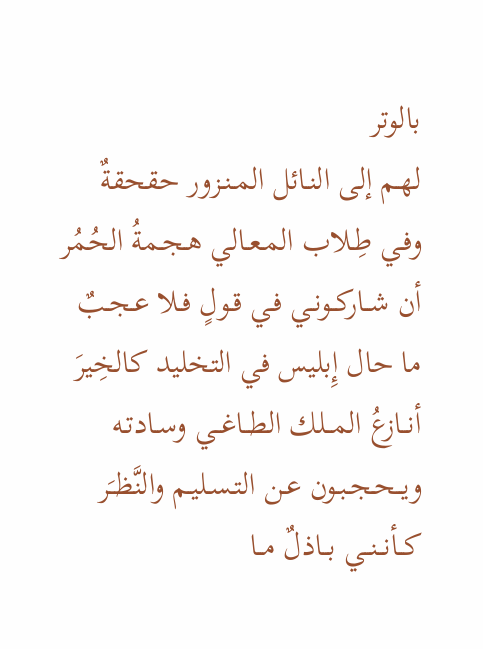بالوتر
لهـم إلى النـائل المـنـزور حقحقةٌ
وفـي طِـلاب المـعـالي هـجـمةُ الحُمُر
أن شــاركــونـي فـي قـولٍ فـلا عـجـبٌ
ما حال إِبليس في التخليد كالخِيرَ
أنــازعُ المــلك الطــاغــي وسـادتـه
ويــحـجـبـون عـن التـسـليـم والنَّظـَر
كــأنــنــي بــاذلٌ مــا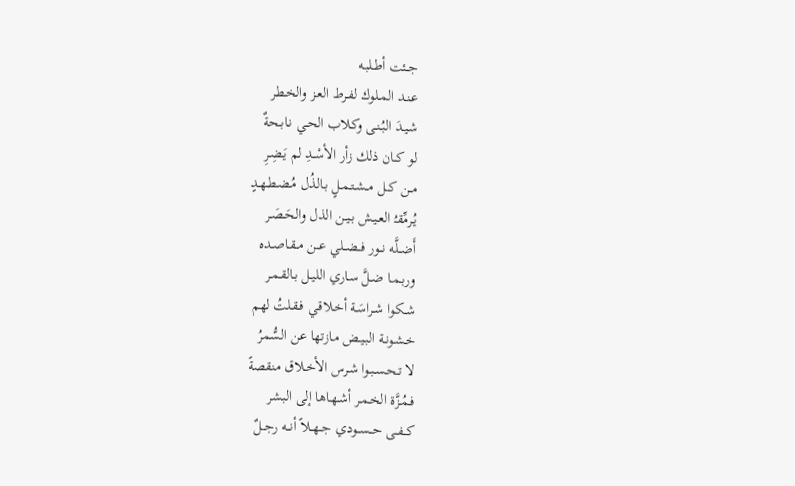جــئت أطـلبـه
عـنـد المـلوك لفـرط العـز والخـطر
شـيـدَ البُـنـى وكـلاب الحـي نـابـحةٌ
لو كــان ذلك زأر الأسْــدِ لم يَـضِـرِ
مــن كــل مــشـتـمـلٍ بـالذُل مُـضـطـهـدٍ
يُـرمِّقـُ العـيـش بـيـن الذل والحَـصَـر
أَضــلَّه نــور فــضــلي عــن مــقـاصـده
وربـمـا ضـلَّ سـاري الليـل بـالقـمـر
شـكـوا شـراسَـة أخـلاقـي فـقـلتُ لهم
خـشـونـة البـيـض مـازتها عن السُّمرُ
لا تـحـسـبـوا شـرس الأخـلاق منقصةً
فـمُـزَّة الخـمـر أشـهـاها إلى البشر
كــفــى حــســودي جــهــلاً أنــه رجــلٌ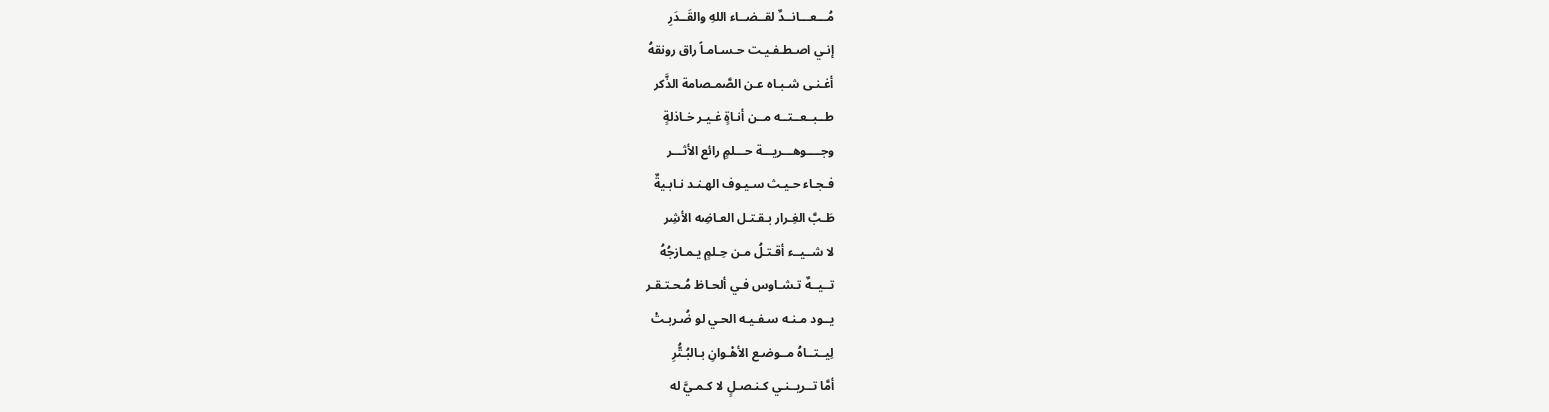مُـــعـــانــدٌ لقــضــاء اللهِ والقَــدَرِ
إنـي اصـطـفـيـت حـسـامـاً راق رونقهُ
أغـنـى شـبـاه عـن الصَّمـصامة الذَّكر
طــبــعــتــه مــن أنـاةٍ غـيـر خـاذلةٍ
وجــــوهـــريـــة حـــلمٍ رائع الأثـــر
فـجـاء حـيـث سـيـوف الهـنـد نـابـيةٌ
طَـبَّ الغِـرار بـقـتـل العـاضِه الأشِر
لا شــيــء أقـتـلُ مـن حِـلمٍ يـمـازجُهُ
تــيــهٌ تـشـاوس فـي ألحـاظ مُـحـتـقـر
يــود مـنـه سـفـيـه الحـي لو ضُـربـتْ
لِيــتــاهُ مــوضـع الأهْـوانِ بـالبُـتُّرِ
أمَّا تــريــنـي كـنـصـلٍ لا كـمـيَّ له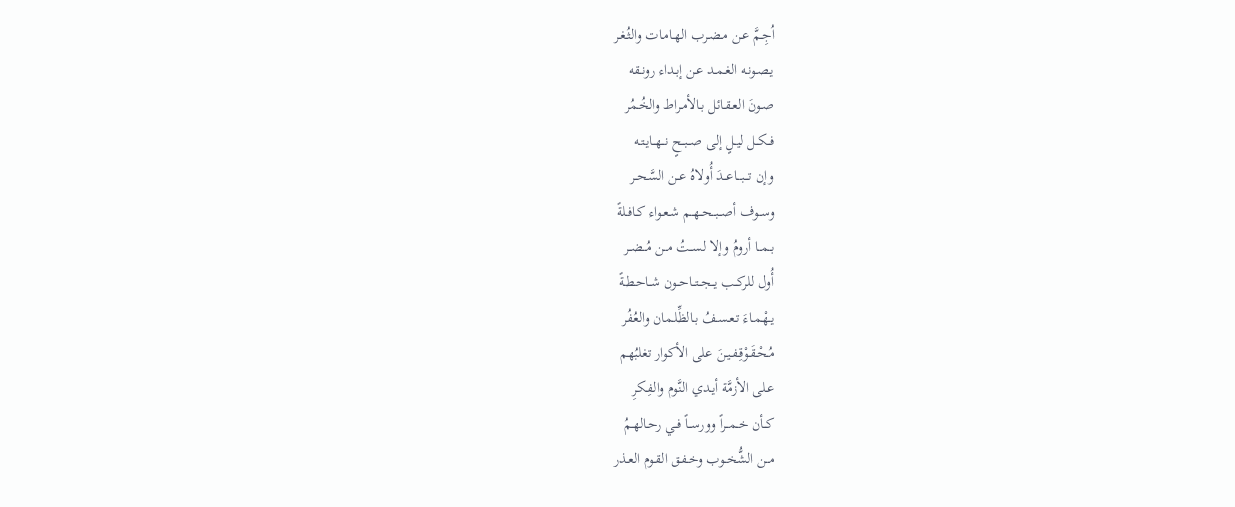اُجِـمَّ عـن مـضـرب الهـامـات والثُـغـر
يـصـونـه الغـمـد عـن إبـداء رونـقه
صـونَ العـقـائل بـالأمـراط والخُـمُر
فــكــل ليــلٍ إلى صــبــحٍ نــهــايـتـه
وإن تـــبـــاعــدَ أُولاهُ عــن السَّحــر
وســوف أصــبــحــهــم شـعـواء كـافـلةً
بــمــا أرومُ وإلا لســتُ مــن مُــضــر
أُول للركــب يــجــتــاحــون شــاحـطـةً
يـهْـمـاءَ تـعـسـفُ بـالظِّلـمان والعُفُر
مُـحْـقَـوْقِـفـيـنَ على الأكوار تغلبُهم
عـلى الأزمَّة أيـدي النَّوم والفِـكرِ
كــأن خــمــراً وورســاً فــي رحـالهـمُ
مــن الشُّخــوب وخـفـق القـوم العـذر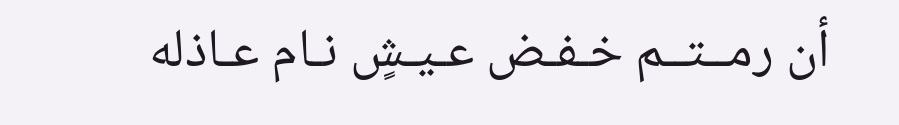أن رمــتــم خـفـض عـيـشٍ نـام عـاذله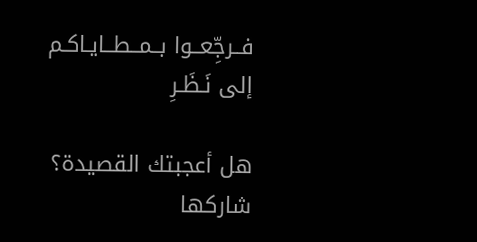فــرجِّعــوا بــمــطــايـاكـم إلى نَـظَـرِ

هل أعجبتك القصيدة؟ شاركها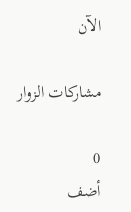الآن

مشاركات الزوار

0
أضف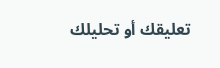تعليقك أو تحليلك